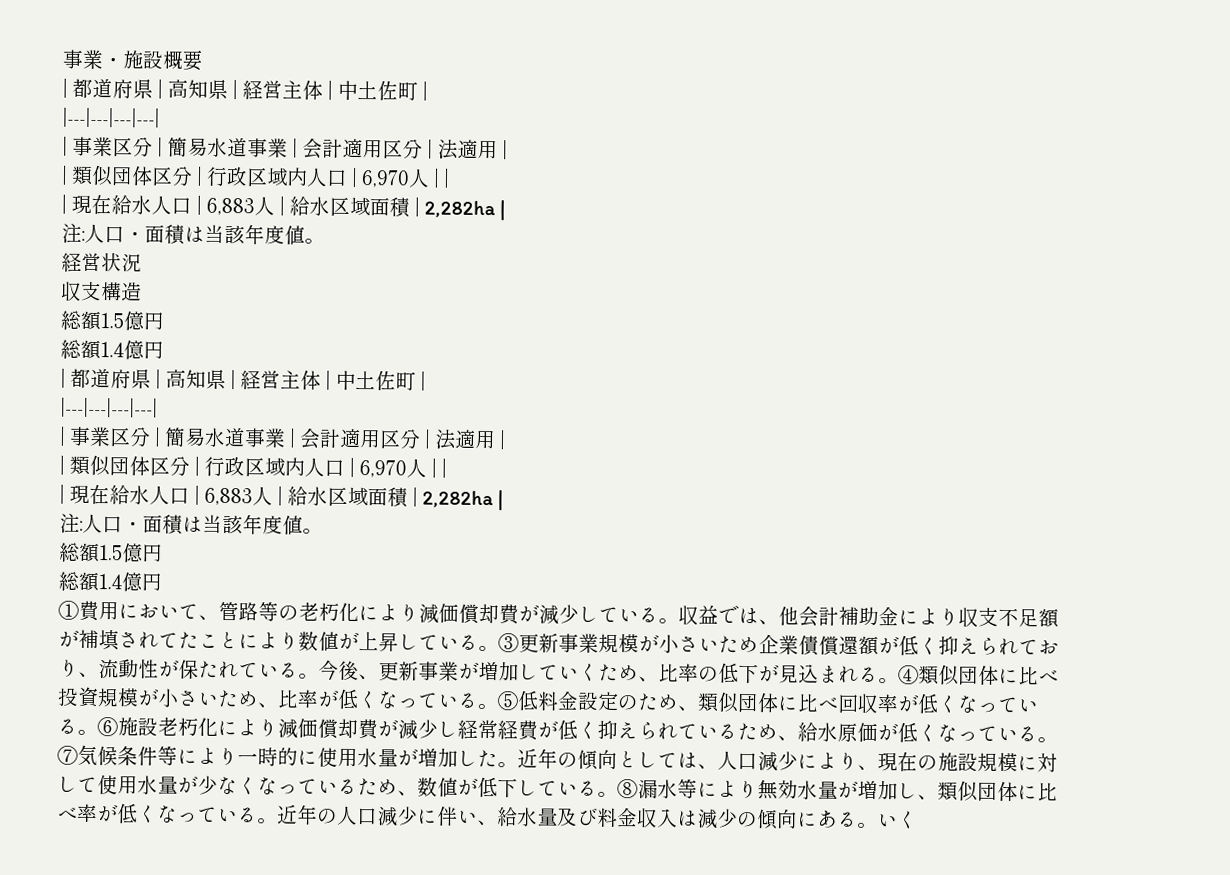事業・施設概要
| 都道府県 | 高知県 | 経営主体 | 中土佐町 |
|---|---|---|---|
| 事業区分 | 簡易水道事業 | 会計適用区分 | 法適用 |
| 類似団体区分 | 行政区域内人口 | 6,970人 | |
| 現在給水人口 | 6,883人 | 給水区域面積 | 2,282ha |
注:人口・面積は当該年度値。
経営状況
収支構造
総額1.5億円
総額1.4億円
| 都道府県 | 高知県 | 経営主体 | 中土佐町 |
|---|---|---|---|
| 事業区分 | 簡易水道事業 | 会計適用区分 | 法適用 |
| 類似団体区分 | 行政区域内人口 | 6,970人 | |
| 現在給水人口 | 6,883人 | 給水区域面積 | 2,282ha |
注:人口・面積は当該年度値。
総額1.5億円
総額1.4億円
①費用において、管路等の老朽化により減価償却費が減少している。収益では、他会計補助金により収支不足額が補填されてたことにより数値が上昇している。③更新事業規模が小さいため企業債償還額が低く抑えられており、流動性が保たれている。今後、更新事業が増加していくため、比率の低下が見込まれる。④類似団体に比べ投資規模が小さいため、比率が低くなっている。⑤低料金設定のため、類似団体に比べ回収率が低くなっている。⑥施設老朽化により減価償却費が減少し経常経費が低く抑えられているため、給水原価が低くなっている。⑦気候条件等により一時的に使用水量が増加した。近年の傾向としては、人口減少により、現在の施設規模に対して使用水量が少なくなっているため、数値が低下している。⑧漏水等により無効水量が増加し、類似団体に比べ率が低くなっている。近年の人口減少に伴い、給水量及び料金収入は減少の傾向にある。いく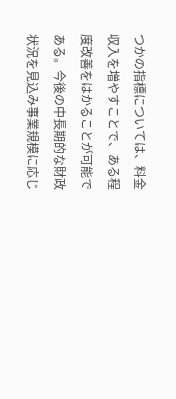つかの指標については、料金収入を増やすことで、ある程度改善をはかることが可能である。今後の中長期的な財政状況を見込み事業規模に応じ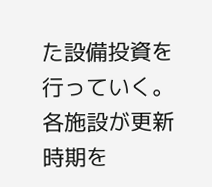た設備投資を行っていく。
各施設が更新時期を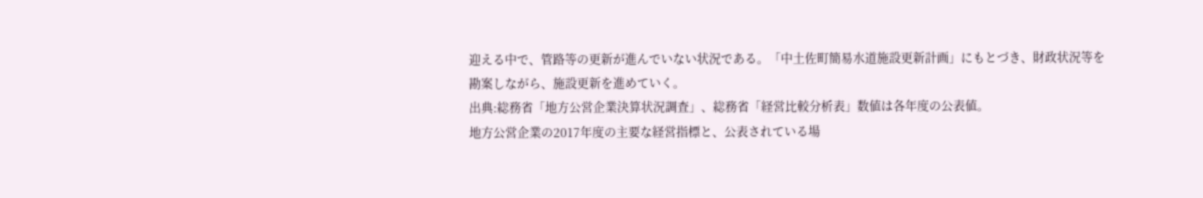迎える中で、管路等の更新が進んでいない状況である。「中土佐町簡易水道施設更新計画」にもとづき、財政状況等を勘案しながら、施設更新を進めていく。
出典:総務省「地方公営企業決算状況調査」、総務省「経営比較分析表」数値は各年度の公表値。
地方公営企業の2017年度の主要な経営指標と、公表されている場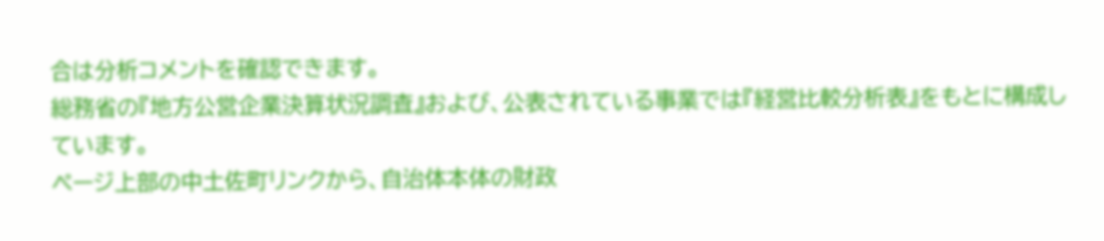合は分析コメントを確認できます。
総務省の『地方公営企業決算状況調査』および、公表されている事業では『経営比較分析表』をもとに構成しています。
ページ上部の中土佐町リンクから、自治体本体の財政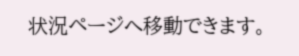状況ページへ移動できます。